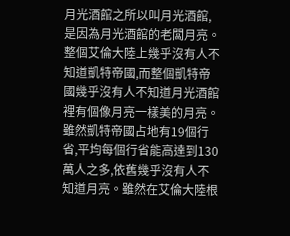月光酒館之所以叫月光酒館,是因為月光酒館的老闆月亮。整個艾倫大陸上幾乎沒有人不知道凱特帝國,而整個凱特帝國幾乎沒有人不知道月光酒館裡有個像月亮一樣美的月亮。雖然凱特帝國占地有19個行省,平均每個行省能高達到130萬人之多,依舊幾乎沒有人不知道月亮。雖然在艾倫大陸根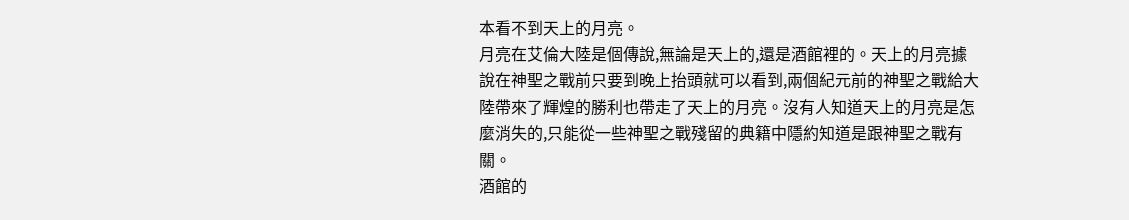本看不到天上的月亮。
月亮在艾倫大陸是個傳說,無論是天上的,還是酒館裡的。天上的月亮據說在神聖之戰前只要到晚上抬頭就可以看到,兩個紀元前的神聖之戰給大陸帶來了輝煌的勝利也帶走了天上的月亮。沒有人知道天上的月亮是怎麼消失的,只能從一些神聖之戰殘留的典籍中隱約知道是跟神聖之戰有關。
酒館的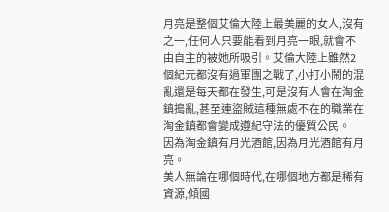月亮是整個艾倫大陸上最美麗的女人,沒有之一,任何人只要能看到月亮一眼,就會不由自主的被她所吸引。艾倫大陸上雖然2個紀元都沒有過軍團之戰了,小打小鬧的混亂還是每天都在發生,可是沒有人會在淘金鎮搗亂,甚至連盜賊這種無處不在的職業在淘金鎮都會變成遵紀守法的優質公民。
因為淘金鎮有月光酒館,因為月光酒館有月亮。
美人無論在哪個時代,在哪個地方都是稀有資源,傾國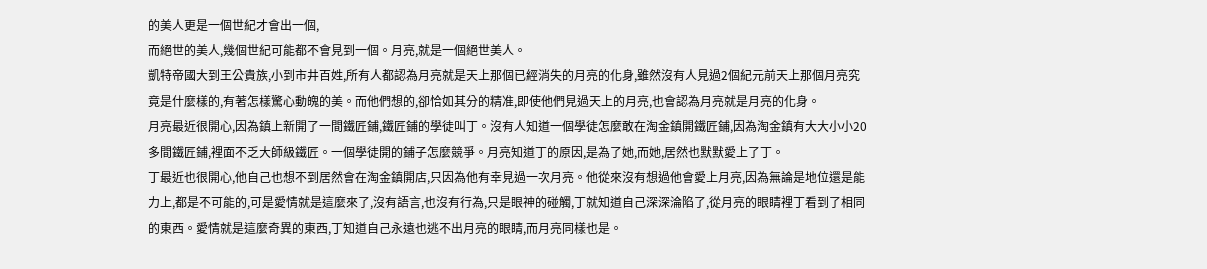的美人更是一個世紀才會出一個,
而絕世的美人,幾個世紀可能都不會見到一個。月亮,就是一個絕世美人。
凱特帝國大到王公貴族,小到市井百姓,所有人都認為月亮就是天上那個已經消失的月亮的化身,雖然沒有人見過2個紀元前天上那個月亮究竟是什麼樣的,有著怎樣驚心動魄的美。而他們想的,卻恰如其分的精准,即使他們見過天上的月亮,也會認為月亮就是月亮的化身。
月亮最近很開心,因為鎮上新開了一間鐵匠鋪,鐵匠鋪的學徒叫丁。沒有人知道一個學徒怎麼敢在淘金鎮開鐵匠鋪,因為淘金鎮有大大小小20多間鐵匠鋪,裡面不乏大師級鐵匠。一個學徒開的鋪子怎麼競爭。月亮知道丁的原因,是為了她,而她,居然也默默愛上了丁。
丁最近也很開心,他自己也想不到居然會在淘金鎮開店,只因為他有幸見過一次月亮。他從來沒有想過他會愛上月亮,因為無論是地位還是能力上,都是不可能的,可是愛情就是這麼來了,沒有語言,也沒有行為,只是眼神的碰觸,丁就知道自己深深淪陷了,從月亮的眼睛裡丁看到了相同的東西。愛情就是這麼奇異的東西,丁知道自己永遠也逃不出月亮的眼睛,而月亮同樣也是。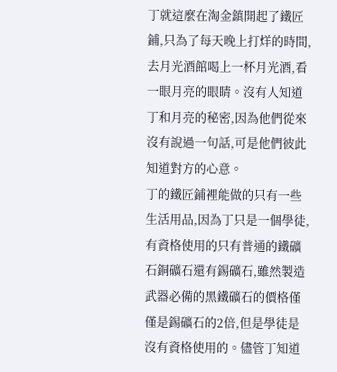丁就這麼在淘金鎮開起了鐵匠鋪,只為了每天晚上打烊的時間,去月光酒館喝上一杯月光酒,看一眼月亮的眼睛。沒有人知道丁和月亮的秘密,因為他們從來沒有說過一句話,可是他們彼此知道對方的心意。
丁的鐵匠鋪裡能做的只有一些生活用品,因為丁只是一個學徒,有資格使用的只有普通的鐵礦石銅礦石還有錫礦石,雖然製造武器必備的黑鐵礦石的價格僅僅是錫礦石的2倍,但是學徒是沒有資格使用的。儘管丁知道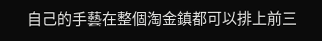自己的手藝在整個淘金鎮都可以排上前三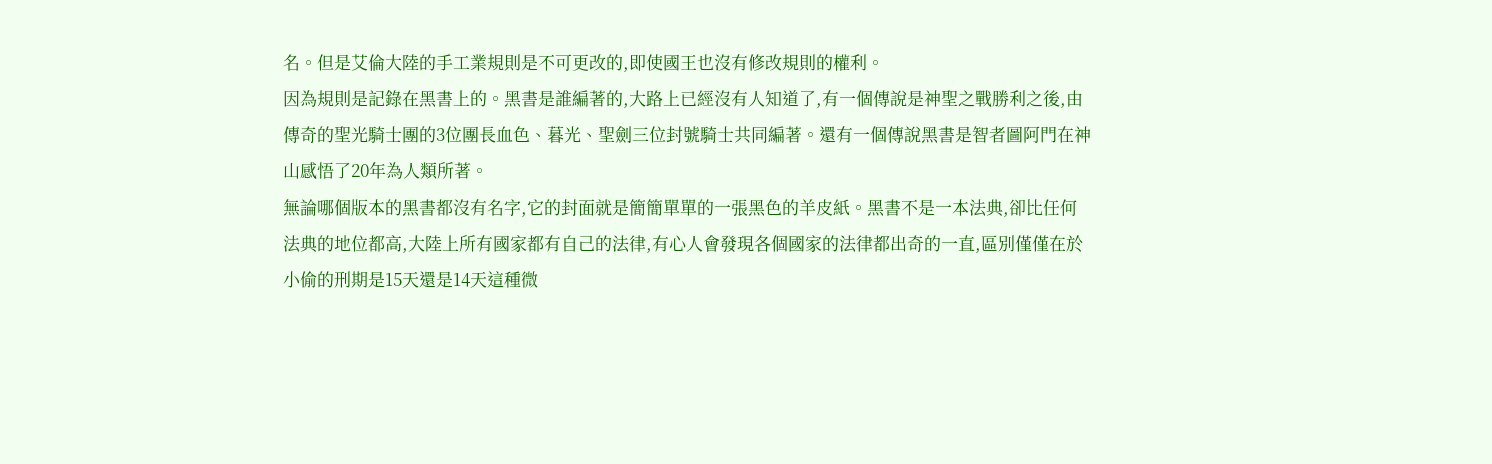名。但是艾倫大陸的手工業規則是不可更改的,即使國王也沒有修改規則的權利。
因為規則是記錄在黑書上的。黑書是誰編著的,大路上已經沒有人知道了,有一個傳說是神聖之戰勝利之後,由傳奇的聖光騎士團的3位團長血色、暮光、聖劍三位封號騎士共同編著。還有一個傳說黑書是智者圖阿門在神山感悟了20年為人類所著。
無論哪個版本的黑書都沒有名字,它的封面就是簡簡單單的一張黑色的羊皮紙。黑書不是一本法典,卻比任何法典的地位都高,大陸上所有國家都有自己的法律,有心人會發現各個國家的法律都出奇的一直,區別僅僅在於小偷的刑期是15天還是14天這種微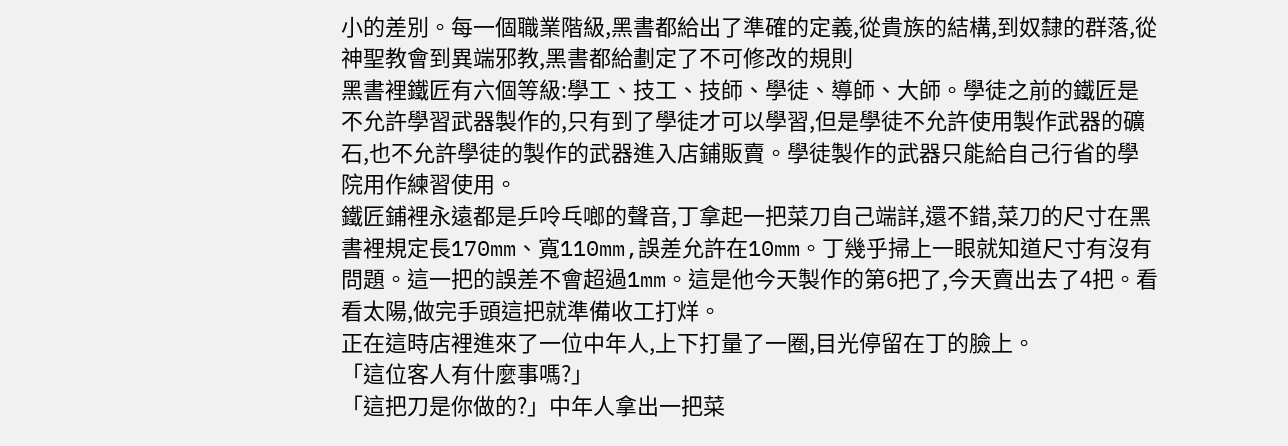小的差別。每一個職業階級,黑書都給出了準確的定義,從貴族的結構,到奴隸的群落,從神聖教會到異端邪教,黑書都給劃定了不可修改的規則
黑書裡鐵匠有六個等級:學工、技工、技師、學徒、導師、大師。學徒之前的鐵匠是不允許學習武器製作的,只有到了學徒才可以學習,但是學徒不允許使用製作武器的礦石,也不允許學徒的製作的武器進入店鋪販賣。學徒製作的武器只能給自己行省的學院用作練習使用。
鐵匠鋪裡永遠都是乒呤乓啷的聲音,丁拿起一把菜刀自己端詳,還不錯,菜刀的尺寸在黑書裡規定長170mm、寬110mm,誤差允許在10mm。丁幾乎掃上一眼就知道尺寸有沒有問題。這一把的誤差不會超過1mm。這是他今天製作的第6把了,今天賣出去了4把。看看太陽,做完手頭這把就準備收工打烊。
正在這時店裡進來了一位中年人,上下打量了一圈,目光停留在丁的臉上。
「這位客人有什麼事嗎?」
「這把刀是你做的?」中年人拿出一把菜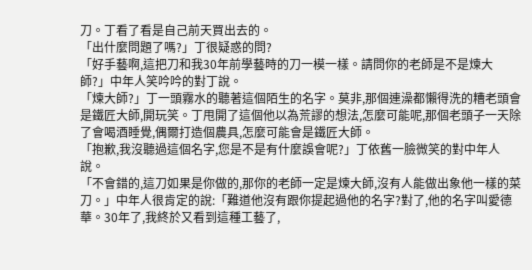刀。丁看了看是自己前天買出去的。
「出什麼問題了嗎?」丁很疑惑的問?
「好手藝啊,這把刀和我30年前學藝時的刀一模一樣。請問你的老師是不是煉大師?」中年人笑吟吟的對丁說。
「煉大師?」丁一頭霧水的聽著這個陌生的名字。莫非,那個連澡都懶得洗的糟老頭會是鐵匠大師,開玩笑。丁甩開了這個他以為荒謬的想法,怎麼可能呢,那個老頭子一天除了會喝酒睡覺,偶爾打造個農具,怎麼可能會是鐵匠大師。
「抱歉,我沒聽過這個名字,您是不是有什麼誤會呢?」丁依舊一臉微笑的對中年人說。
「不會錯的,這刀如果是你做的,那你的老師一定是煉大師,沒有人能做出象他一樣的菜刀。」中年人很肯定的說:「難道他沒有跟你提起過他的名字?對了,他的名字叫愛德華。30年了,我終於又看到這種工藝了,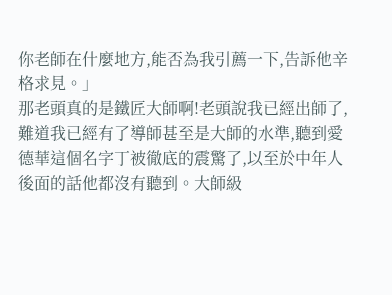你老師在什麼地方,能否為我引薦一下,告訴他辛格求見。」
那老頭真的是鐵匠大師啊!老頭說我已經出師了,難道我已經有了導師甚至是大師的水準,聽到愛德華這個名字丁被徹底的震驚了,以至於中年人後面的話他都沒有聽到。大師級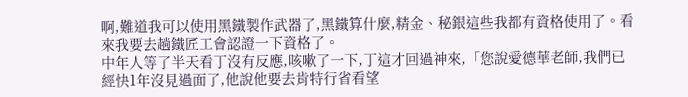啊,難道我可以使用黑鐵製作武器了,黑鐵算什麼,精金、秘銀這些我都有資格使用了。看來我要去趟鐵匠工會認證一下資格了。
中年人等了半天看丁沒有反應,咳嗽了一下,丁這才回過神來,「您說愛德華老師,我們已經快1年沒見過面了,他說他要去肯特行省看望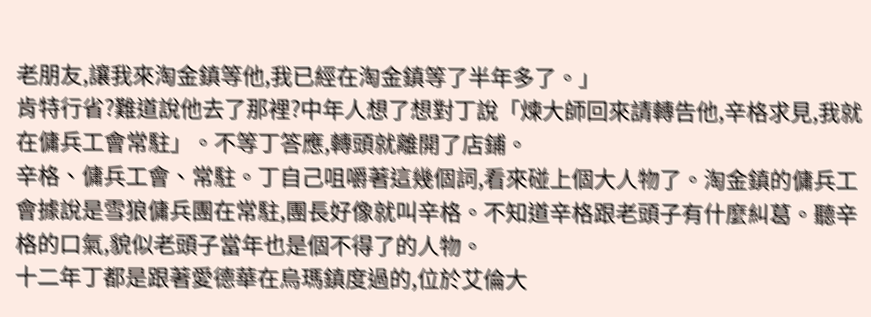老朋友,讓我來淘金鎮等他,我已經在淘金鎮等了半年多了。」
肯特行省?難道說他去了那裡?中年人想了想對丁說「煉大師回來請轉告他,辛格求見,我就在傭兵工會常駐」。不等丁答應,轉頭就離開了店鋪。
辛格、傭兵工會、常駐。丁自己咀嚼著這幾個詞,看來碰上個大人物了。淘金鎮的傭兵工會據說是雪狼傭兵團在常駐,團長好像就叫辛格。不知道辛格跟老頭子有什麼糾葛。聽辛格的口氣,貌似老頭子當年也是個不得了的人物。
十二年丁都是跟著愛德華在烏瑪鎮度過的,位於艾倫大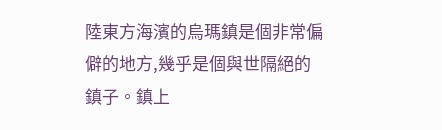陸東方海濱的烏瑪鎮是個非常偏僻的地方,幾乎是個與世隔絕的鎮子。鎮上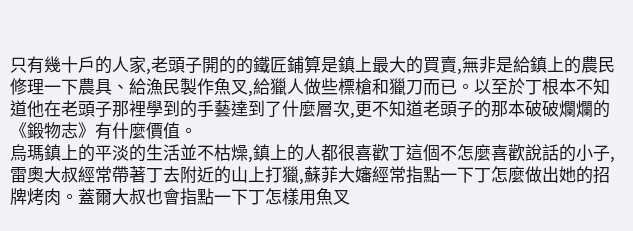只有幾十戶的人家,老頭子開的的鐵匠鋪算是鎮上最大的買賣,無非是給鎮上的農民修理一下農具、給漁民製作魚叉,給獵人做些標槍和獵刀而已。以至於丁根本不知道他在老頭子那裡學到的手藝達到了什麼層次,更不知道老頭子的那本破破爛爛的《鍛物志》有什麼價值。
烏瑪鎮上的平淡的生活並不枯燥,鎮上的人都很喜歡丁這個不怎麼喜歡說話的小子,雷奧大叔經常帶著丁去附近的山上打獵,蘇菲大嬸經常指點一下丁怎麼做出她的招牌烤肉。蓋爾大叔也會指點一下丁怎樣用魚叉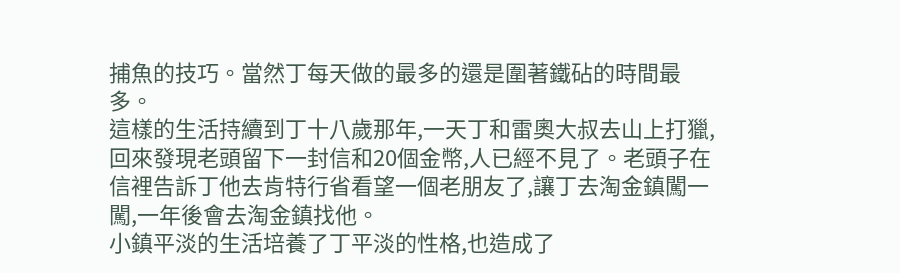捕魚的技巧。當然丁每天做的最多的還是圍著鐵砧的時間最多。
這樣的生活持續到丁十八歲那年,一天丁和雷奧大叔去山上打獵,回來發現老頭留下一封信和20個金幣,人已經不見了。老頭子在信裡告訴丁他去肯特行省看望一個老朋友了,讓丁去淘金鎮闖一闖,一年後會去淘金鎮找他。
小鎮平淡的生活培養了丁平淡的性格,也造成了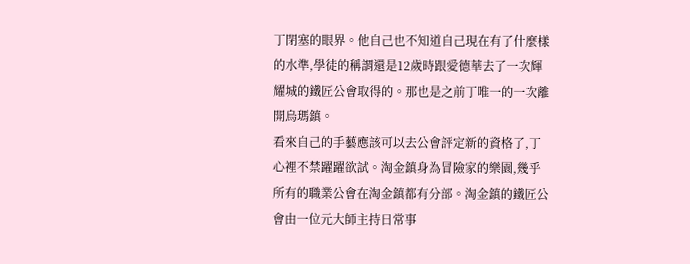丁閉塞的眼界。他自己也不知道自己現在有了什麼樣的水準,學徒的稱謂還是12歲時跟愛德華去了一次輝耀城的鐵匠公會取得的。那也是之前丁唯一的一次離開烏瑪鎮。
看來自己的手藝應該可以去公會評定新的資格了,丁心裡不禁躍躍欲試。淘金鎮身為冒險家的樂園,幾乎所有的職業公會在淘金鎮都有分部。淘金鎮的鐵匠公會由一位元大師主持日常事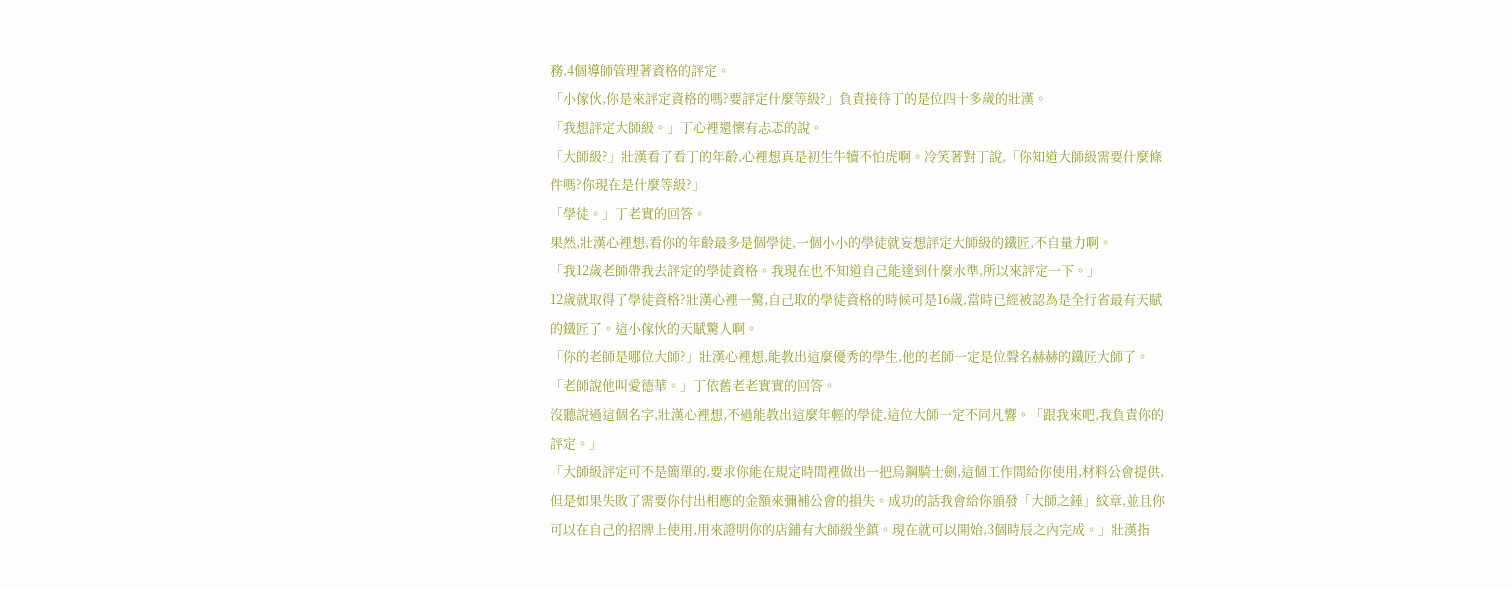務,4個導師管理著資格的評定。
「小傢伙,你是來評定資格的嗎?要評定什麼等級?」負責接待丁的是位四十多歲的壯漢。
「我想評定大師級。」丁心裡還懷有忐忑的說。
「大師級?」壯漢看了看丁的年齡,心裡想真是初生牛犢不怕虎啊。冷笑著對丁說,「你知道大師級需要什麼條件嗎?你現在是什麼等級?」
「學徒。」丁老實的回答。
果然,壯漢心裡想,看你的年齡最多是個學徒,一個小小的學徒就妄想評定大師級的鐵匠,不自量力啊。
「我12歲老師帶我去評定的學徒資格。我現在也不知道自己能達到什麼水準,所以來評定一下。」
12歲就取得了學徒資格?壯漢心裡一驚,自己取的學徒資格的時候可是16歲,當時已經被認為是全行省最有天賦的鐵匠了。這小傢伙的天賦驚人啊。
「你的老師是哪位大師?」壯漢心裡想,能教出這麼優秀的學生,他的老師一定是位聲名赫赫的鐵匠大師了。
「老師說他叫愛德華。」丁依舊老老實實的回答。
沒聽說過這個名字,壯漢心裡想,不過能教出這麼年輕的學徒,這位大師一定不同凡響。「跟我來吧,我負責你的評定。」
「大師級評定可不是簡單的,要求你能在規定時間裡做出一把烏鋼騎士劍,這個工作間給你使用,材料公會提供,但是如果失敗了需要你付出相應的金額來彌補公會的損失。成功的話我會給你頒發「大師之錘」紋章,並且你可以在自己的招牌上使用,用來證明你的店鋪有大師級坐鎮。現在就可以開始,3個時辰之內完成。」壯漢指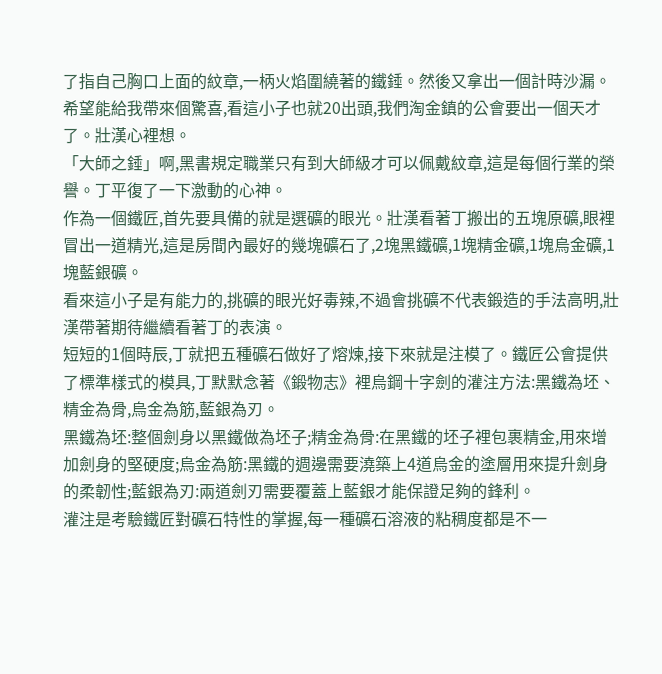了指自己胸口上面的紋章,一柄火焰圍繞著的鐵錘。然後又拿出一個計時沙漏。希望能給我帶來個驚喜,看這小子也就20出頭,我們淘金鎮的公會要出一個天才了。壯漢心裡想。
「大師之錘」啊,黑書規定職業只有到大師級才可以佩戴紋章,這是每個行業的榮譽。丁平復了一下激動的心神。
作為一個鐵匠,首先要具備的就是選礦的眼光。壯漢看著丁搬出的五塊原礦,眼裡冒出一道精光,這是房間內最好的幾塊礦石了,2塊黑鐵礦,1塊精金礦,1塊烏金礦,1塊藍銀礦。
看來這小子是有能力的,挑礦的眼光好毒辣,不過會挑礦不代表鍛造的手法高明,壯漢帶著期待繼續看著丁的表演。
短短的1個時辰,丁就把五種礦石做好了熔煉,接下來就是注模了。鐵匠公會提供了標準樣式的模具,丁默默念著《鍛物志》裡烏鋼十字劍的灌注方法:黑鐵為坯、精金為骨,烏金為筋,藍銀為刃。
黑鐵為坯:整個劍身以黑鐵做為坯子;精金為骨:在黑鐵的坯子裡包裹精金,用來增加劍身的堅硬度;烏金為筋:黑鐵的週邊需要澆築上4道烏金的塗層用來提升劍身的柔韌性;藍銀為刃:兩道劍刃需要覆蓋上藍銀才能保證足夠的鋒利。
灌注是考驗鐵匠對礦石特性的掌握,每一種礦石溶液的粘稠度都是不一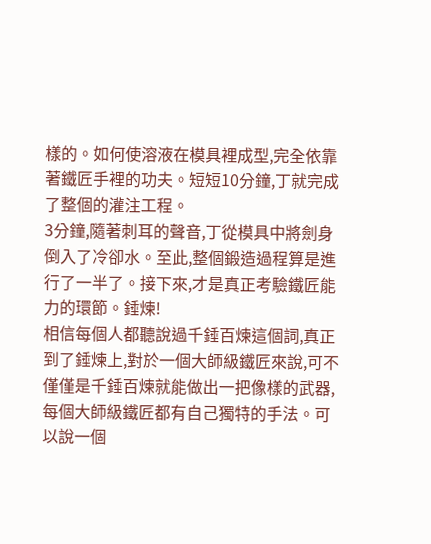樣的。如何使溶液在模具裡成型,完全依靠著鐵匠手裡的功夫。短短10分鐘,丁就完成了整個的灌注工程。
3分鐘,隨著刺耳的聲音,丁從模具中將劍身倒入了冷卻水。至此,整個鍛造過程算是進行了一半了。接下來,才是真正考驗鐵匠能力的環節。錘煉!
相信每個人都聽說過千錘百煉這個詞,真正到了錘煉上,對於一個大師級鐵匠來說,可不僅僅是千錘百煉就能做出一把像樣的武器,每個大師級鐵匠都有自己獨特的手法。可以說一個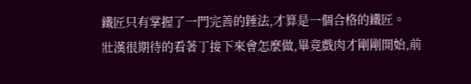鐵匠只有掌握了一門完善的錘法,才算是一個合格的鐵匠。
壯漢很期待的看著丁接下來會怎麼做,畢竟戲肉才剛剛開始,前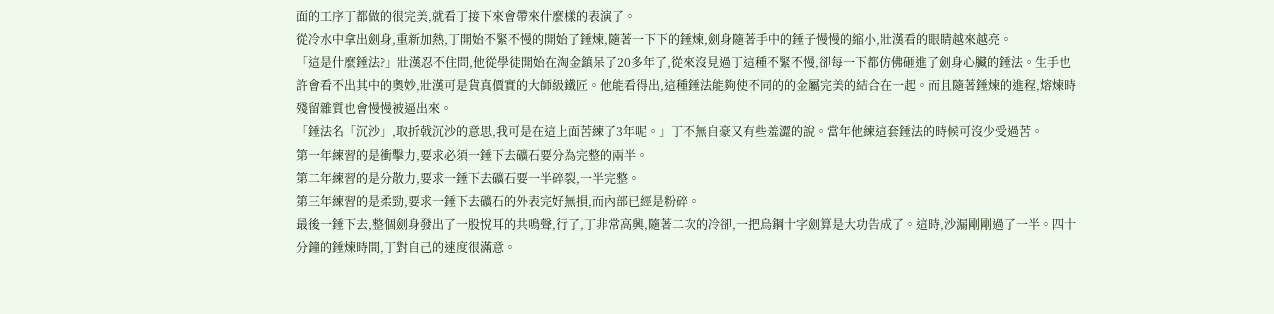面的工序丁都做的很完美,就看丁接下來會帶來什麼樣的表演了。
從冷水中拿出劍身,重新加熱,丁開始不緊不慢的開始了錘煉,隨著一下下的錘煉,劍身隨著手中的錘子慢慢的縮小,壯漢看的眼睛越來越亮。
「這是什麼錘法?」壯漢忍不住問,他從學徒開始在淘金鎮呆了20多年了,從來沒見過丁這種不緊不慢,卻每一下都仿佛砸進了劍身心臟的錘法。生手也許會看不出其中的奧妙,壯漢可是貨真價實的大師級鐵匠。他能看得出,這種錘法能夠使不同的的金屬完美的結合在一起。而且隨著錘煉的進程,熔煉時殘留雜質也會慢慢被逼出來。
「錘法名「沉沙」,取折戟沉沙的意思,我可是在這上面苦練了3年呢。」丁不無自豪又有些羞澀的說。當年他練這套錘法的時候可沒少受過苦。
第一年練習的是衝擊力,要求必須一錘下去礦石要分為完整的兩半。
第二年練習的是分散力,要求一錘下去礦石要一半碎裂,一半完整。
第三年練習的是柔勁,要求一錘下去礦石的外表完好無損,而內部已經是粉碎。
最後一錘下去,整個劍身發出了一股悅耳的共鳴聲,行了,丁非常高興,隨著二次的冷卻,一把烏鋼十字劍算是大功告成了。這時,沙漏剛剛過了一半。四十分鐘的錘煉時間,丁對自己的速度很滿意。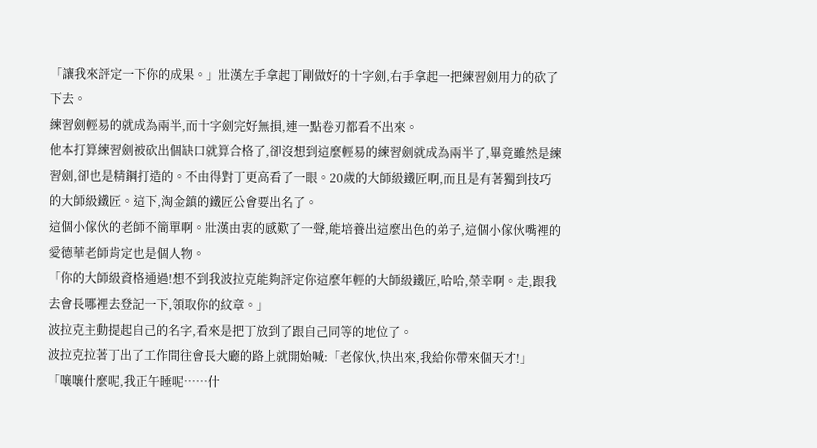「讓我來評定一下你的成果。」壯漢左手拿起丁剛做好的十字劍,右手拿起一把練習劍用力的砍了下去。
練習劍輕易的就成為兩半,而十字劍完好無損,連一點卷刃都看不出來。
他本打算練習劍被砍出個缺口就算合格了,卻沒想到這麼輕易的練習劍就成為兩半了,畢竟雖然是練習劍,卻也是精鋼打造的。不由得對丁更高看了一眼。20歲的大師級鐵匠啊,而且是有著獨到技巧的大師級鐵匠。這下,淘金鎮的鐵匠公會要出名了。
這個小傢伙的老師不簡單啊。壯漢由衷的感歎了一聲,能培養出這麼出色的弟子,這個小傢伙嘴裡的愛德華老師肯定也是個人物。
「你的大師級資格通過!想不到我波拉克能夠評定你這麼年輕的大師級鐵匠,哈哈,榮幸啊。走,跟我去會長哪裡去登記一下,領取你的紋章。」
波拉克主動提起自己的名字,看來是把丁放到了跟自己同等的地位了。
波拉克拉著丁出了工作間往會長大廳的路上就開始喊:「老傢伙,快出來,我給你帶來個天才!」
「嚷嚷什麼呢,我正午睡呢……什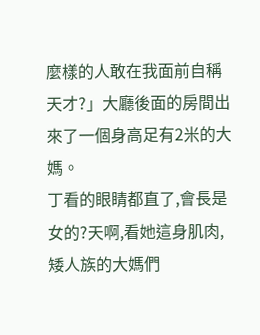麼樣的人敢在我面前自稱天才?」大廳後面的房間出來了一個身高足有2米的大媽。
丁看的眼睛都直了,會長是女的?天啊,看她這身肌肉,矮人族的大媽們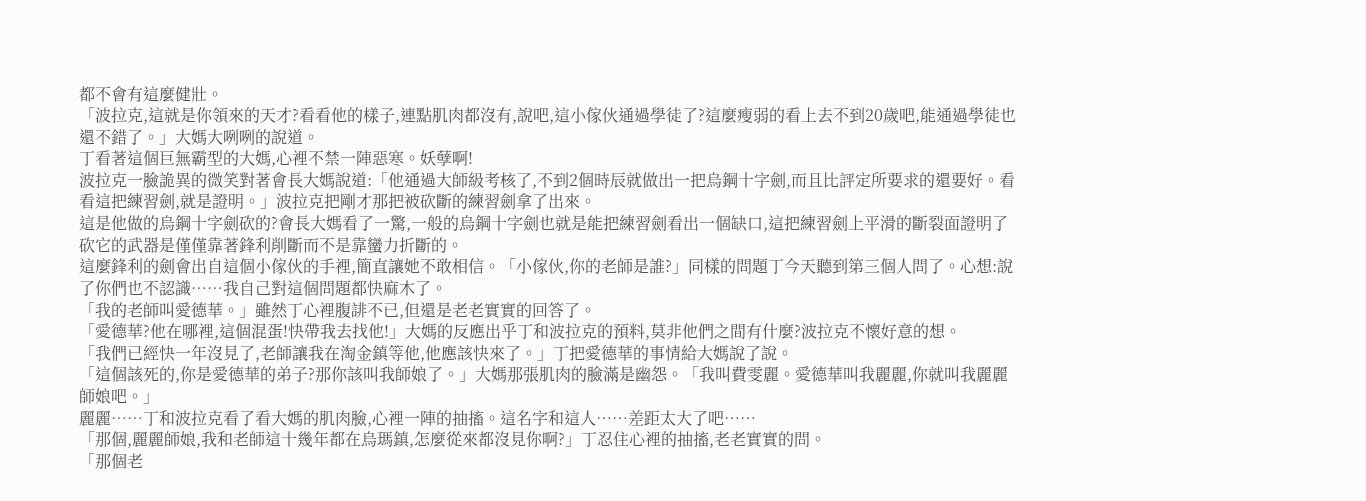都不會有這麼健壯。
「波拉克,這就是你領來的天才?看看他的樣子,連點肌肉都沒有,說吧,這小傢伙通過學徒了?這麼瘦弱的看上去不到20歲吧,能通過學徒也還不錯了。」大媽大咧咧的說道。
丁看著這個巨無霸型的大媽,心裡不禁一陣惡寒。妖孽啊!
波拉克一臉詭異的微笑對著會長大媽說道:「他通過大師級考核了,不到2個時辰就做出一把烏鋼十字劍,而且比評定所要求的還要好。看看這把練習劍,就是證明。」波拉克把剛才那把被砍斷的練習劍拿了出來。
這是他做的烏鋼十字劍砍的?會長大媽看了一驚,一般的烏鋼十字劍也就是能把練習劍看出一個缺口,這把練習劍上平滑的斷裂面證明了砍它的武器是僅僅靠著鋒利削斷而不是靠蠻力折斷的。
這麼鋒利的劍會出自這個小傢伙的手裡,簡直讓她不敢相信。「小傢伙,你的老師是誰?」同樣的問題丁今天聽到第三個人問了。心想:說了你們也不認識……我自己對這個問題都快麻木了。
「我的老師叫愛德華。」雖然丁心裡腹誹不已,但還是老老實實的回答了。
「愛德華?他在哪裡,這個混蛋!快帶我去找他!」大媽的反應出乎丁和波拉克的預料,莫非他們之間有什麼?波拉克不懷好意的想。
「我們已經快一年沒見了,老師讓我在淘金鎮等他,他應該快來了。」丁把愛德華的事情給大媽說了說。
「這個該死的,你是愛德華的弟子?那你該叫我師娘了。」大媽那張肌肉的臉滿是幽怨。「我叫費雯麗。愛德華叫我麗麗,你就叫我麗麗師娘吧。」
麗麗……丁和波拉克看了看大媽的肌肉臉,心裡一陣的抽搐。這名字和這人……差距太大了吧……
「那個,麗麗師娘,我和老師這十幾年都在烏瑪鎮,怎麼從來都沒見你啊?」丁忍住心裡的抽搐,老老實實的問。
「那個老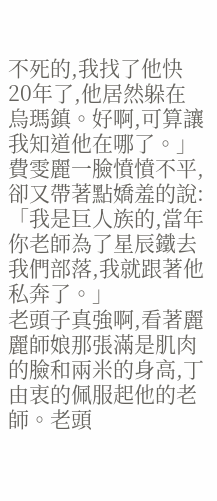不死的,我找了他快20年了,他居然躲在烏瑪鎮。好啊,可算讓我知道他在哪了。」費雯麗一臉憤憤不平,卻又帶著點嬌羞的說:「我是巨人族的,當年你老師為了星辰鐵去我們部落,我就跟著他私奔了。」
老頭子真強啊,看著麗麗師娘那張滿是肌肉的臉和兩米的身高,丁由衷的佩服起他的老師。老頭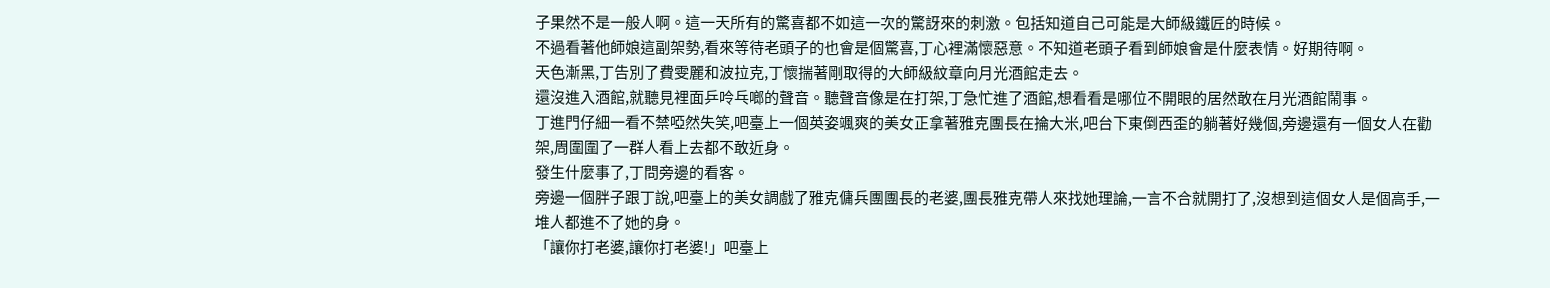子果然不是一般人啊。這一天所有的驚喜都不如這一次的驚訝來的刺激。包括知道自己可能是大師級鐵匠的時候。
不過看著他師娘這副架勢,看來等待老頭子的也會是個驚喜,丁心裡滿懷惡意。不知道老頭子看到師娘會是什麼表情。好期待啊。
天色漸黑,丁告別了費雯麗和波拉克,丁懷揣著剛取得的大師級紋章向月光酒館走去。
還沒進入酒館,就聽見裡面乒呤乓啷的聲音。聽聲音像是在打架,丁急忙進了酒館,想看看是哪位不開眼的居然敢在月光酒館鬧事。
丁進門仔細一看不禁啞然失笑,吧臺上一個英姿颯爽的美女正拿著雅克團長在掄大米,吧台下東倒西歪的躺著好幾個,旁邊還有一個女人在勸架,周圍圍了一群人看上去都不敢近身。
發生什麼事了,丁問旁邊的看客。
旁邊一個胖子跟丁說,吧臺上的美女調戲了雅克傭兵團團長的老婆,團長雅克帶人來找她理論,一言不合就開打了,沒想到這個女人是個高手,一堆人都進不了她的身。
「讓你打老婆,讓你打老婆!」吧臺上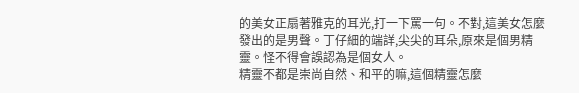的美女正扇著雅克的耳光,打一下罵一句。不對,這美女怎麼發出的是男聲。丁仔細的端詳,尖尖的耳朵,原來是個男精靈。怪不得會誤認為是個女人。
精靈不都是崇尚自然、和平的嘛,這個精靈怎麼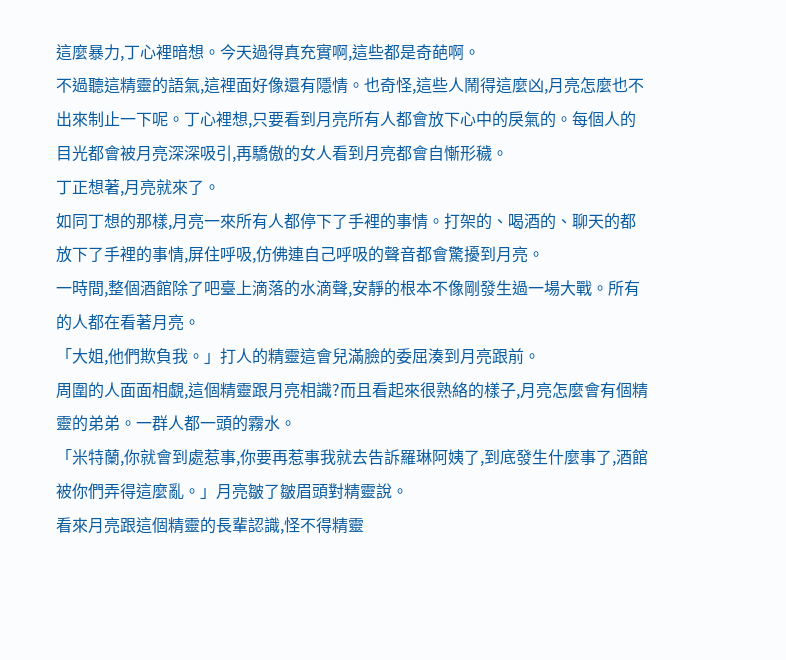這麼暴力,丁心裡暗想。今天過得真充實啊,這些都是奇葩啊。
不過聽這精靈的語氣,這裡面好像還有隱情。也奇怪,這些人鬧得這麼凶,月亮怎麼也不出來制止一下呢。丁心裡想,只要看到月亮所有人都會放下心中的戾氣的。每個人的目光都會被月亮深深吸引,再驕傲的女人看到月亮都會自慚形穢。
丁正想著,月亮就來了。
如同丁想的那樣,月亮一來所有人都停下了手裡的事情。打架的、喝酒的、聊天的都放下了手裡的事情,屏住呼吸,仿佛連自己呼吸的聲音都會驚擾到月亮。
一時間,整個酒館除了吧臺上滴落的水滴聲,安靜的根本不像剛發生過一場大戰。所有的人都在看著月亮。
「大姐,他們欺負我。」打人的精靈這會兒滿臉的委屈湊到月亮跟前。
周圍的人面面相覷,這個精靈跟月亮相識?而且看起來很熟絡的樣子,月亮怎麼會有個精靈的弟弟。一群人都一頭的霧水。
「米特蘭,你就會到處惹事,你要再惹事我就去告訴羅琳阿姨了,到底發生什麼事了,酒館被你們弄得這麼亂。」月亮皺了皺眉頭對精靈說。
看來月亮跟這個精靈的長輩認識,怪不得精靈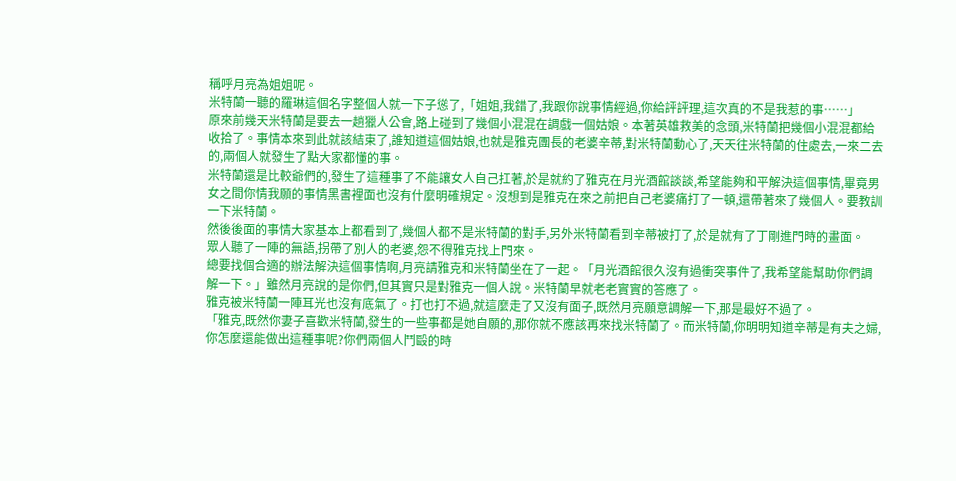稱呼月亮為姐姐呢。
米特蘭一聽的羅琳這個名字整個人就一下子慫了,「姐姐,我錯了,我跟你說事情經過,你給評評理,這次真的不是我惹的事……」
原來前幾天米特蘭是要去一趟獵人公會,路上碰到了幾個小混混在調戲一個姑娘。本著英雄救美的念頭,米特蘭把幾個小混混都給收拾了。事情本來到此就該結束了,誰知道這個姑娘,也就是雅克團長的老婆辛蒂,對米特蘭動心了,天天往米特蘭的住處去,一來二去的,兩個人就發生了點大家都懂的事。
米特蘭還是比較爺們的,發生了這種事了不能讓女人自己扛著,於是就約了雅克在月光酒館談談,希望能夠和平解決這個事情,畢竟男女之間你情我願的事情黑書裡面也沒有什麼明確規定。沒想到是雅克在來之前把自己老婆痛打了一頓,還帶著來了幾個人。要教訓一下米特蘭。
然後後面的事情大家基本上都看到了,幾個人都不是米特蘭的對手,另外米特蘭看到辛蒂被打了,於是就有了丁剛進門時的畫面。
眾人聽了一陣的無語,拐帶了別人的老婆,怨不得雅克找上門來。
總要找個合適的辦法解決這個事情啊,月亮請雅克和米特蘭坐在了一起。「月光酒館很久沒有過衝突事件了,我希望能幫助你們調解一下。」雖然月亮說的是你們,但其實只是對雅克一個人說。米特蘭早就老老實實的答應了。
雅克被米特蘭一陣耳光也沒有底氣了。打也打不過,就這麼走了又沒有面子,既然月亮願意調解一下,那是最好不過了。
「雅克,既然你妻子喜歡米特蘭,發生的一些事都是她自願的,那你就不應該再來找米特蘭了。而米特蘭,你明明知道辛蒂是有夫之婦,你怎麼還能做出這種事呢?你們兩個人鬥毆的時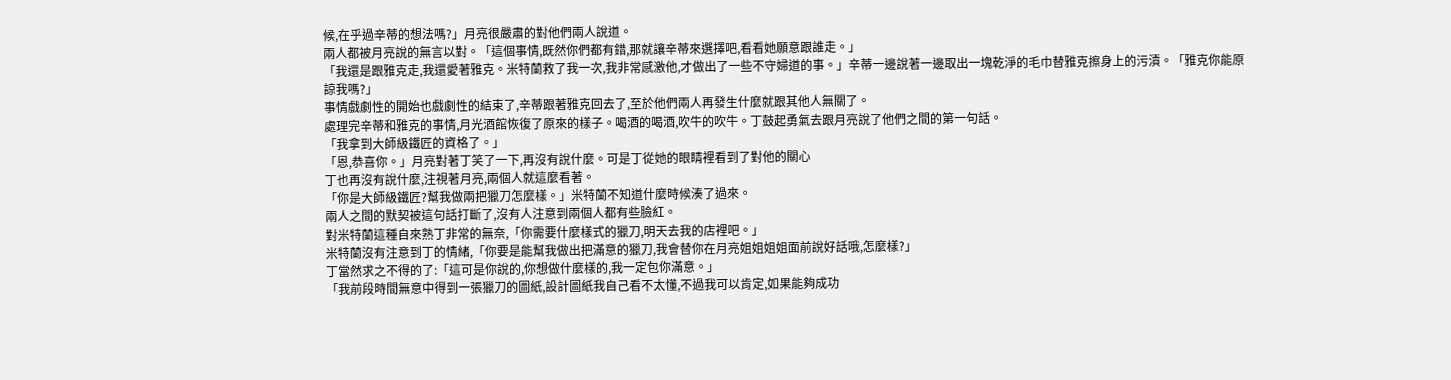候,在乎過辛蒂的想法嗎?」月亮很嚴肅的對他們兩人說道。
兩人都被月亮說的無言以對。「這個事情,既然你們都有錯,那就讓辛蒂來選擇吧,看看她願意跟誰走。」
「我還是跟雅克走,我還愛著雅克。米特蘭救了我一次,我非常感激他,才做出了一些不守婦道的事。」辛蒂一邊說著一邊取出一塊乾淨的毛巾替雅克擦身上的污漬。「雅克你能原諒我嗎?」
事情戲劇性的開始也戲劇性的結束了,辛蒂跟著雅克回去了,至於他們兩人再發生什麼就跟其他人無關了。
處理完辛蒂和雅克的事情,月光酒館恢復了原來的樣子。喝酒的喝酒,吹牛的吹牛。丁鼓起勇氣去跟月亮說了他們之間的第一句話。
「我拿到大師級鐵匠的資格了。」
「恩,恭喜你。」月亮對著丁笑了一下,再沒有說什麼。可是丁從她的眼睛裡看到了對他的關心
丁也再沒有說什麼,注視著月亮,兩個人就這麼看著。
「你是大師級鐵匠?幫我做兩把獵刀怎麼樣。」米特蘭不知道什麼時候湊了過來。
兩人之間的默契被這句話打斷了,沒有人注意到兩個人都有些臉紅。
對米特蘭這種自來熟丁非常的無奈,「你需要什麼樣式的獵刀,明天去我的店裡吧。」
米特蘭沒有注意到丁的情緒,「你要是能幫我做出把滿意的獵刀,我會替你在月亮姐姐姐姐面前說好話哦,怎麼樣?」
丁當然求之不得的了:「這可是你說的,你想做什麼樣的,我一定包你滿意。」
「我前段時間無意中得到一張獵刀的圖紙,設計圖紙我自己看不太懂,不過我可以肯定,如果能夠成功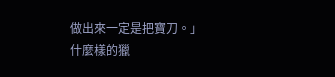做出來一定是把寶刀。」
什麼樣的獵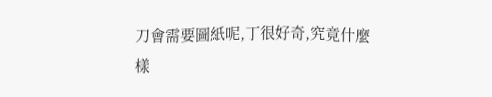刀會需要圖紙呢,丁很好奇,究竟什麼樣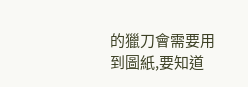的獵刀會需要用到圖紙,要知道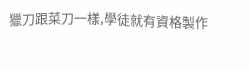獵刀跟菜刀一樣,學徒就有資格製作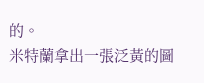的。
米特蘭拿出一張泛黃的圖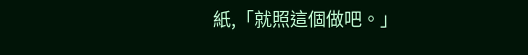紙,「就照這個做吧。」